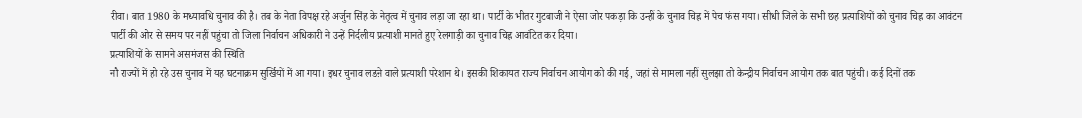रीवा। बात 1980 के मध्यावधि चुनाव की है। तब के नेता विपक्ष रहे अर्जुन सिंह के नेतृत्व में चुनाव लड़ा जा रहा था। पार्टी के भीतर गुटबाजी ने ऐसा जोर पकड़ा कि उन्हीं के चुनाव चिह्न में पेच फंस गया। सीधी जिले के सभी छह प्रत्याशियों को चुनाव चिह्न का आवंटन पार्टी की ओर से समय पर नहीं पहुंचा तो जिला निर्वाचन अधिकारी ने उन्हें निर्दलीय प्रत्याशी मानते हुए रेलगाड़ी का चुनाव चिह्न आवंटित कर दिया।
प्रत्याशियों के सामने असमंजस की स्थिति
नौ राज्यों में हो रहे उस चुनाव में यह घटनाक्रम सुर्खियों में आ गया। इधर चुनाव लडऩे वाले प्रत्याशी परेशान थे। इसकी शिकायत राज्य निर्वाचन आयोग को की गई, जहां से मामला नहीं सुलझा तो केन्द्रीय निर्वाचन आयोग तक बात पहुंची। कई दिनों तक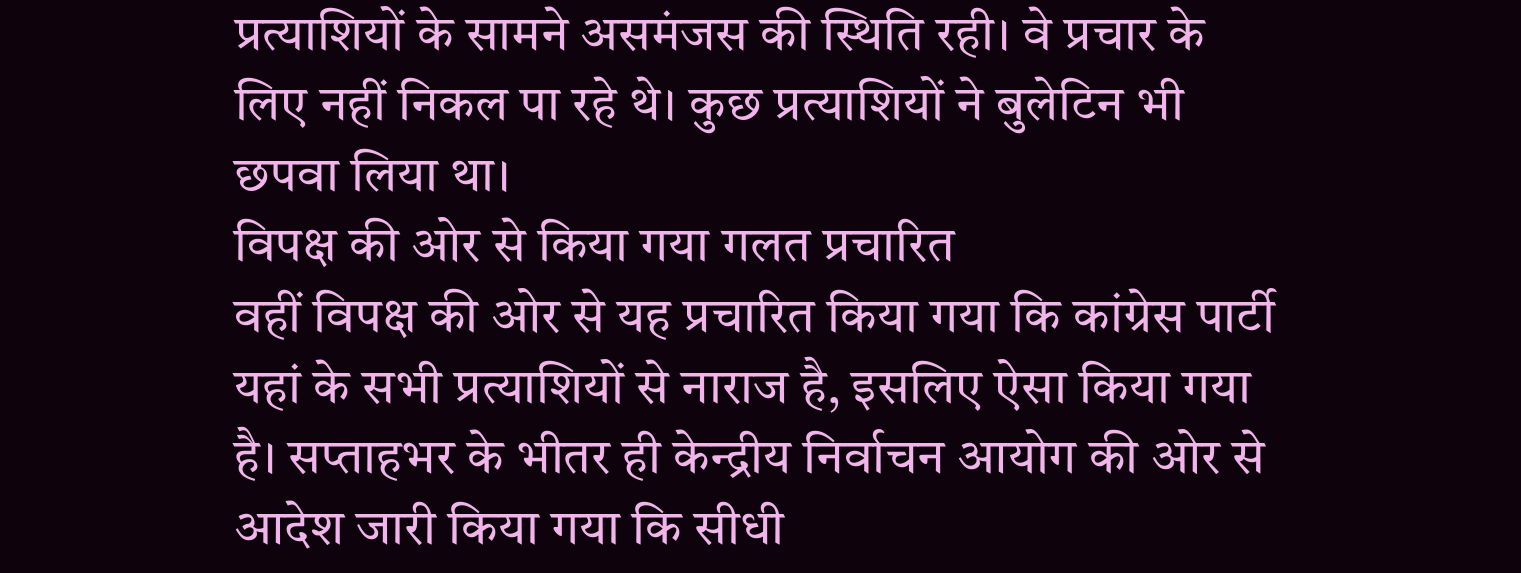प्रत्याशियों के सामने असमंजस की स्थिति रही। वे प्रचार के लिए नहीं निकल पा रहे थे। कुछ प्रत्याशियों ने बुलेटिन भी छपवा लिया था।
विपक्ष की ओर से किया गया गलत प्रचारित
वहीं विपक्ष की ओर से यह प्रचारित किया गया कि कांग्रेस पार्टी यहां के सभी प्रत्याशियों से नाराज है, इसलिए ऐसा किया गया है। सप्ताहभर के भीतर ही केन्द्रीय निर्वाचन आयोग की ओर से आदेश जारी किया गया कि सीधी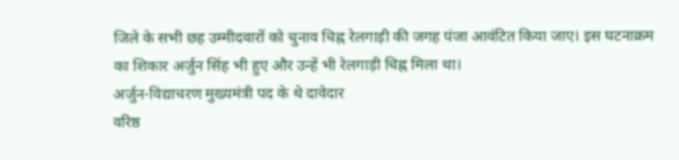जिले के सभी छह उम्मीदवारों को चुनाव चिह्न रेलगाड़ी की जगह पंजा आवंटित किया जाए। इस घटनाक्रम का शिकार अर्जुन सिंह भी हुए और उन्हें भी रेलगाड़ी चिह्न मिला था।
अर्जुन-विद्याचरण मुख्यमंत्री पद के थे दावेदार
वरिष्ठ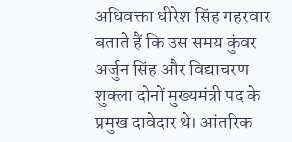अधिवक्ता धीरेश सिंह गहरवार बताते हैं कि उस समय कुंवर अर्जुन सिंह और विद्याचरण शुक्ला दोनों मुख्यमंत्री पद के प्रमुख दावेदार थे। आंतरिक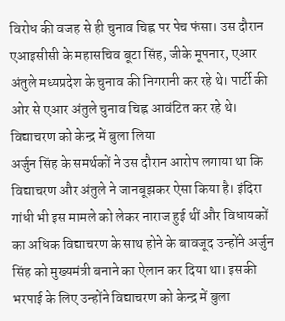विरोध की वजह से ही चुनाव चिह्न पर पेच फंसा। उस दौरान एआइसीसी के महासचिव बूटा सिंह, जीके मूपनार, एआर अंतुले मध्यप्रदेश के चुनाव की निगरानी कर रहे थे। पार्टी की ओर से एआर अंतुले चुनाव चिह्न आवंटित कर रहे थे।
विद्याचरण को केन्द्र में बुला लिया
अर्जुन सिंह के समर्थकों ने उस दौरान आरोप लगाया था कि विद्याचरण और अंतुले ने जानबूझकर ऐसा किया है। इंदिरा गांधी भी इस मामले को लेकर नाराज हुई थीं और विधायकों का अधिक विद्याचरण के साथ होने के बावजूद उन्होंने अर्जुन सिंह को मुख्यमंत्री बनाने का ऐलान कर दिया था। इसकी भरपाई के लिए उन्होंने विद्याचरण को केन्द्र में बुला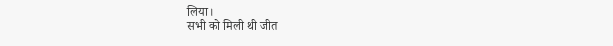लिया।
सभी को मिली थी जीत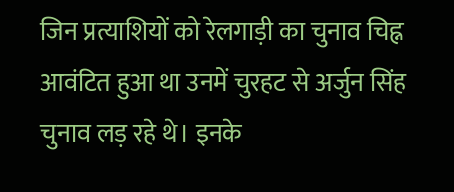जिन प्रत्याशियों को रेलगाड़ी का चुनाव चिह्न आवंटित हुआ था उनमें चुरहट से अर्जुन सिंह चुनाव लड़ रहे थे। इनके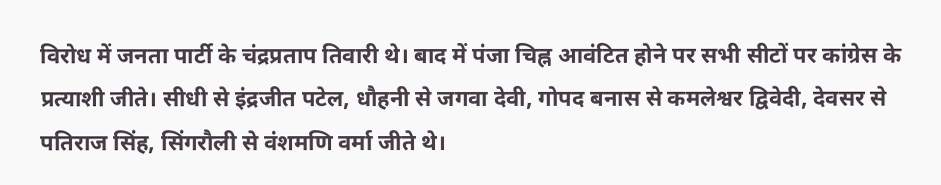विरोध में जनता पार्टी के चंद्रप्रताप तिवारी थे। बाद में पंजा चिह्न आवंटित होने पर सभी सीटों पर कांग्रेस के प्रत्याशी जीते। सीधी से इंद्रजीत पटेल, धौहनी से जगवा देवी, गोपद बनास से कमलेश्वर द्विवेदी, देवसर से पतिराज सिंह, सिंगरौली से वंशमणि वर्मा जीते थे।